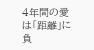4年間の愛は「距離」に負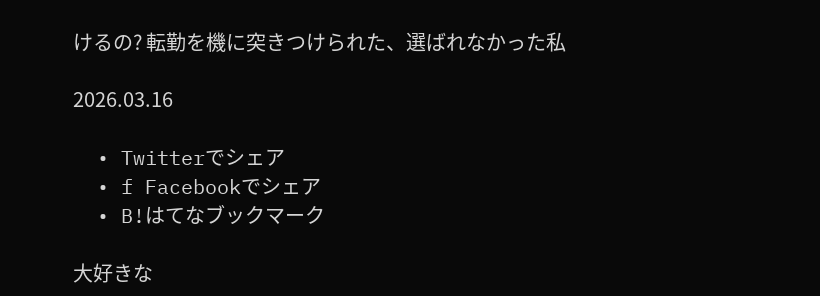けるの? 転勤を機に突きつけられた、選ばれなかった私

2026.03.16

  • Twitterでシェア
  • f Facebookでシェア
  • B!はてなブックマーク

大好きな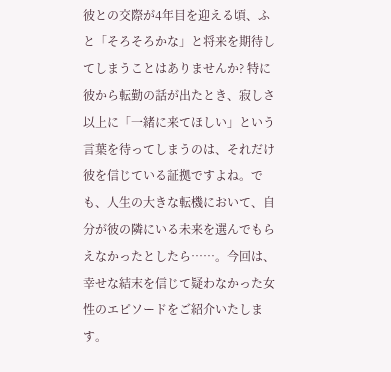彼との交際が4年目を迎える頃、ふと「そろそろかな」と将来を期待してしまうことはありませんか? 特に彼から転勤の話が出たとき、寂しさ以上に「一緒に来てほしい」という言葉を待ってしまうのは、それだけ彼を信じている証拠ですよね。でも、人生の大きな転機において、自分が彼の隣にいる未来を選んでもらえなかったとしたら……。今回は、幸せな結末を信じて疑わなかった女性のエピソードをご紹介いたします。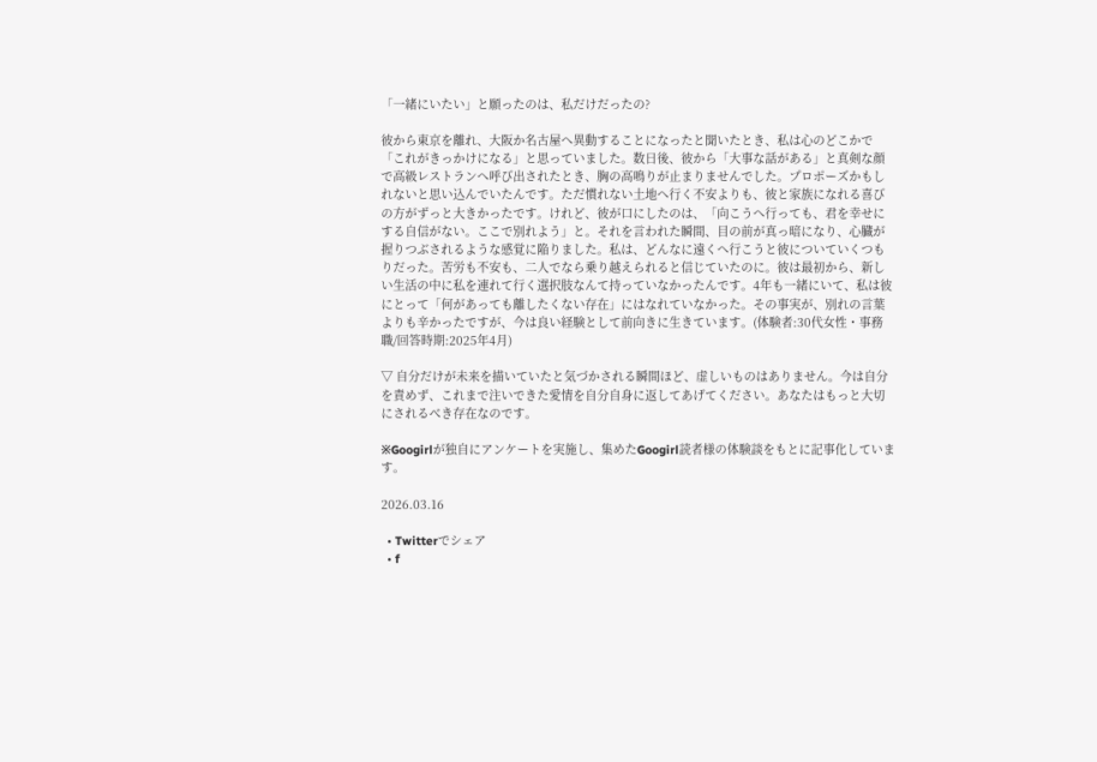「一緒にいたい」と願ったのは、私だけだったの?

彼から東京を離れ、大阪か名古屋へ異動することになったと聞いたとき、私は心のどこかで「これがきっかけになる」と思っていました。数日後、彼から「大事な話がある」と真剣な顔で高級レストランへ呼び出されたとき、胸の高鳴りが止まりませんでした。プロポーズかもしれないと思い込んでいたんです。ただ慣れない土地へ行く不安よりも、彼と家族になれる喜びの方がずっと大きかったです。けれど、彼が口にしたのは、「向こうへ行っても、君を幸せにする自信がない。ここで別れよう」と。それを言われた瞬間、目の前が真っ暗になり、心臓が握りつぶされるような感覚に陥りました。私は、どんなに遠くへ行こうと彼についていくつもりだった。苦労も不安も、二人でなら乗り越えられると信じていたのに。彼は最初から、新しい生活の中に私を連れて行く選択肢なんて持っていなかったんです。4年も一緒にいて、私は彼にとって「何があっても離したくない存在」にはなれていなかった。その事実が、別れの言葉よりも辛かったですが、今は良い経験として前向きに生きています。(体験者:30代女性・事務職/回答時期:2025年4月)

▽ 自分だけが未来を描いていたと気づかされる瞬間ほど、虚しいものはありません。今は自分を責めず、これまで注いできた愛情を自分自身に返してあげてください。あなたはもっと大切にされるべき存在なのです。

※Googirlが独自にアンケートを実施し、集めたGoogirl読者様の体験談をもとに記事化しています。

2026.03.16

  • Twitterでシェア
  • f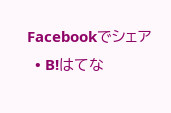Facebookでシェア
  • B!はてな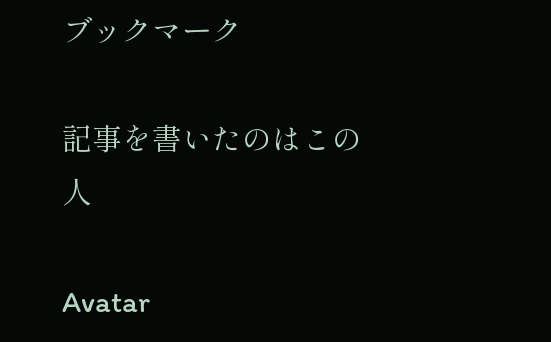ブックマーク

記事を書いたのはこの人

Avatar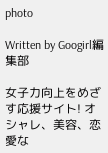photo

Written by Googirl編集部

女子力向上をめざす応援サイト! オシャレ、美容、恋愛な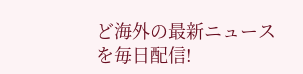ど海外の最新ニュースを毎日配信!